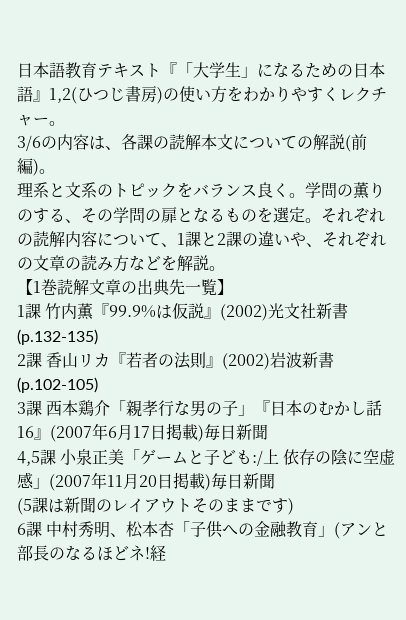日本語教育テキスト『「大学生」になるための日本語』1,2(ひつじ書房)の使い方をわかりやすくレクチャー。
3/6の内容は、各課の読解本文についての解説(前編)。
理系と文系のトピックをバランス良く。学問の薫りのする、その学問の扉となるものを選定。それぞれの読解内容について、1課と2課の違いや、それぞれの文章の読み方などを解説。
【1巻読解文章の出典先一覧】
1課 竹内薫『99.9%は仮説』(2002)光文社新書(p.132-135)
2課 香山リカ『若者の法則』(2002)岩波新書(p.102-105)
3課 西本鶏介「親孝行な男の子」『日本のむかし話16』(2007年6月17日掲載)毎日新聞
4,5課 小泉正美「ゲームと子ども:/上 依存の陰に空虚感」(2007年11月20日掲載)毎日新聞
(5課は新聞のレイアウトそのままです)
6課 中村秀明、松本杏「子供への金融教育」(アンと部長のなるほどネ!経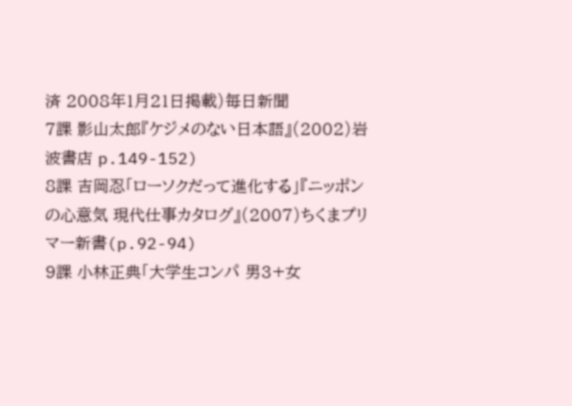済 2008年1月21日掲載)毎日新聞
7課 影山太郎『ケジメのない日本語』(2002)岩波書店 p.149-152)
8課 吉岡忍「ローソクだって進化する」『ニッポンの心意気 現代仕事カタログ』(2007)ちくまプリマー新書(p.92-94)
9課 小林正典「大学生コンパ 男3+女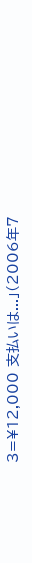3=¥12,000 支払いは...」(2006年7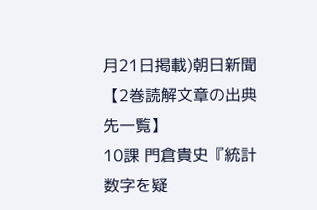月21日掲載)朝日新聞
【2巻読解文章の出典先一覧】
10課 門倉貴史『統計数字を疑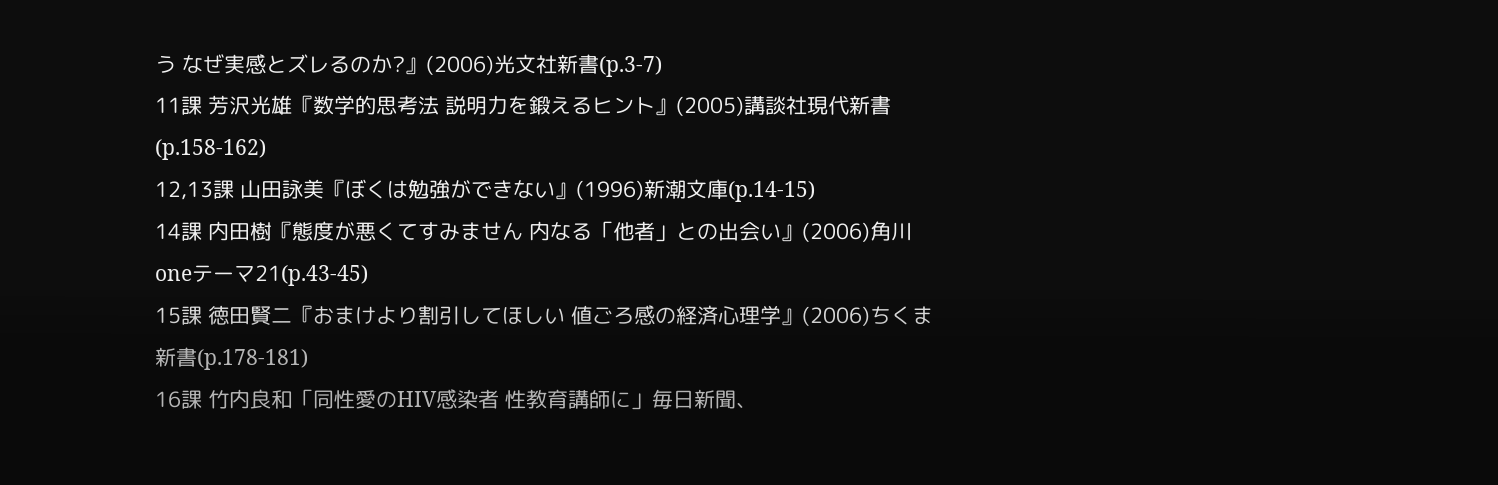う なぜ実感とズレるのか?』(2006)光文社新書(p.3-7)
11課 芳沢光雄『数学的思考法 説明力を鍛えるヒント』(2005)講談社現代新書(p.158-162)
12,13課 山田詠美『ぼくは勉強ができない』(1996)新潮文庫(p.14-15)
14課 内田樹『態度が悪くてすみません 内なる「他者」との出会い』(2006)角川oneテーマ21(p.43-45)
15課 徳田賢二『おまけより割引してほしい 値ごろ感の経済心理学』(2006)ちくま新書(p.178-181)
16課 竹内良和「同性愛のHIV感染者 性教育講師に」毎日新聞、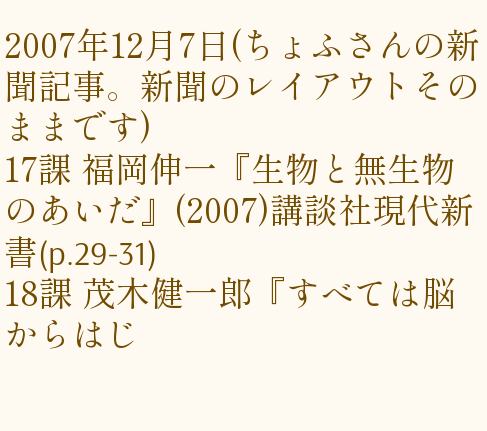2007年12月7日(ちょふさんの新聞記事。新聞のレイアウトそのままです)
17課 福岡伸一『生物と無生物のあいだ』(2007)講談社現代新書(p.29-31)
18課 茂木健一郎『すべては脳からはじ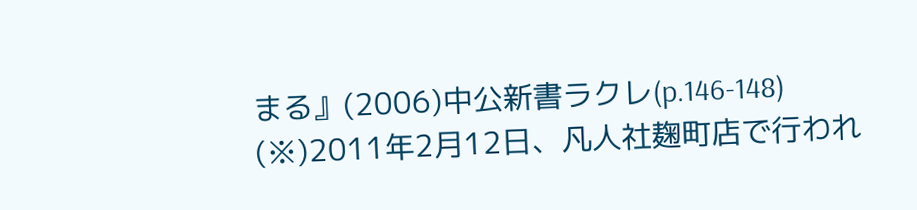まる』(2006)中公新書ラクレ(p.146-148)
(※)2011年2月12日、凡人社麹町店で行われ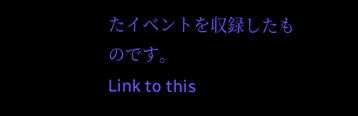たイベントを収録したものです。
Link to this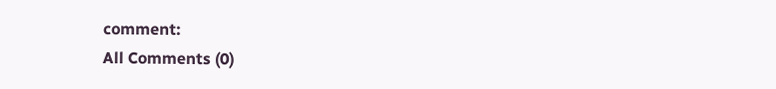comment:
All Comments (0)